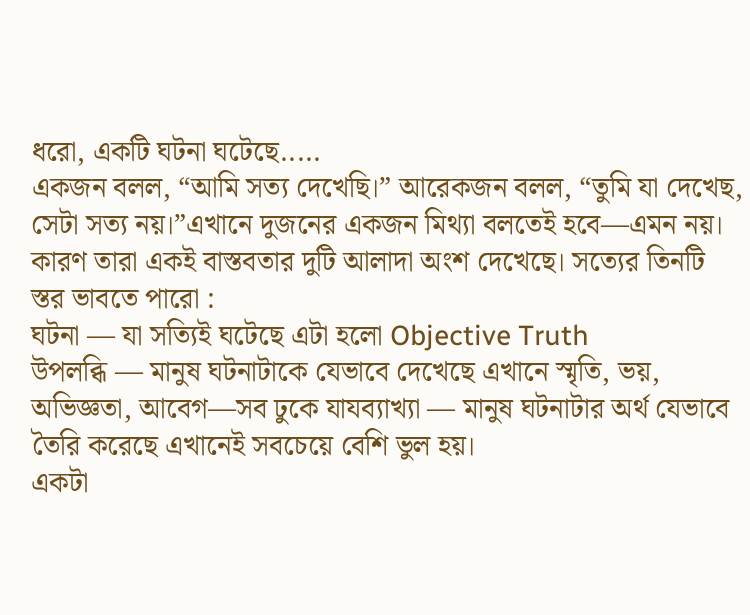ধরো, একটি ঘটনা ঘটেছে.....
একজন বলল, “আমি সত্য দেখেছি।” আরেকজন বলল, “তুমি যা দেখেছ, সেটা সত্য নয়।”এখানে দুজনের একজন মিথ্যা বলতেই হবে—এমন নয়। কারণ তারা একই বাস্তবতার দুটি আলাদা অংশ দেখেছে। সত্যের তিনটি স্তর ভাবতে পারো :
ঘটনা — যা সত্যিই ঘটেছে এটা হলো Objective Truth
উপলব্ধি — মানুষ ঘটনাটাকে যেভাবে দেখেছে এখানে স্মৃতি, ভয়, অভিজ্ঞতা, আবেগ—সব ঢুকে যাযব্যাখ্যা — মানুষ ঘটনাটার অর্থ যেভাবে তৈরি করেছে এখানেই সবচেয়ে বেশি ভুল হয়।
একটা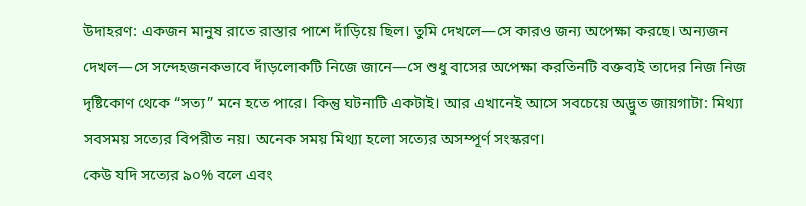উদাহরণ: একজন মানুষ রাতে রাস্তার পাশে দাঁড়িয়ে ছিল। তুমি দেখলে—সে কারও জন্য অপেক্ষা করছে। অন্যজন দেখল—সে সন্দেহজনকভাবে দাঁড়লোকটি নিজে জানে—সে শুধু বাসের অপেক্ষা করতিনটি বক্তব্যই তাদের নিজ নিজ দৃষ্টিকোণ থেকে “সত্য” মনে হতে পারে। কিন্তু ঘটনাটি একটাই। আর এখানেই আসে সবচেয়ে অদ্ভুত জায়গাটা: মিথ্যা সবসময় সত্যের বিপরীত নয়। অনেক সময় মিথ্যা হলো সত্যের অসম্পূর্ণ সংস্করণ।
কেউ যদি সত্যের ৯০% বলে এবং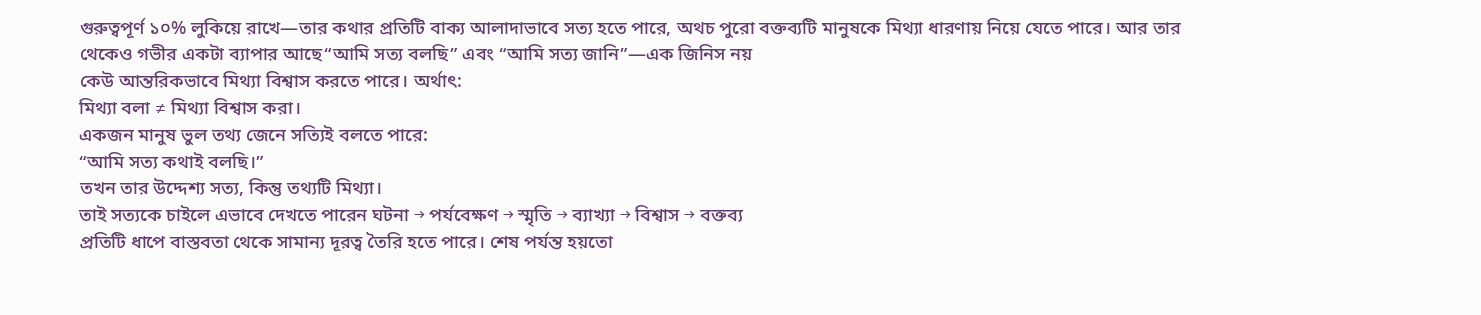গুরুত্বপূর্ণ ১০% লুকিয়ে রাখে—তার কথার প্রতিটি বাক্য আলাদাভাবে সত্য হতে পারে, অথচ পুরো বক্তব্যটি মানুষকে মিথ্যা ধারণায় নিয়ে যেতে পারে। আর তার থেকেও গভীর একটা ব্যাপার আছে“আমি সত্য বলছি” এবং “আমি সত্য জানি”—এক জিনিস নয়
কেউ আন্তরিকভাবে মিথ্যা বিশ্বাস করতে পারে। অর্থাৎ:
মিথ্যা বলা ≠ মিথ্যা বিশ্বাস করা।
একজন মানুষ ভুল তথ্য জেনে সত্যিই বলতে পারে:
“আমি সত্য কথাই বলছি।”
তখন তার উদ্দেশ্য সত্য, কিন্তু তথ্যটি মিথ্যা।
তাই সত্যকে চাইলে এভাবে দেখতে পারেন ঘটনা → পর্যবেক্ষণ → স্মৃতি → ব্যাখ্যা → বিশ্বাস → বক্তব্য
প্রতিটি ধাপে বাস্তবতা থেকে সামান্য দূরত্ব তৈরি হতে পারে। শেষ পর্যন্ত হয়তো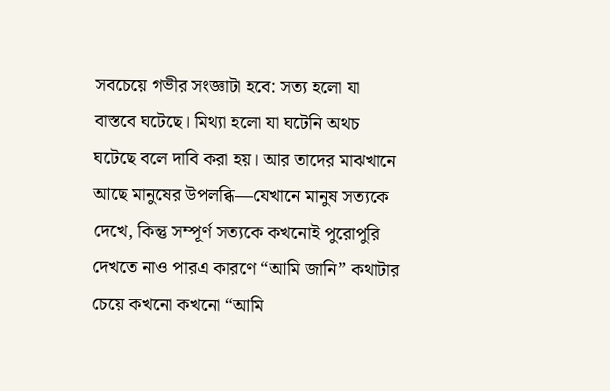সবচেয়ে গভীর সংজ্ঞাটা হবে: সত্য হলো যা বাস্তবে ঘটেছে। মিথ্যা হলো যা ঘটেনি অথচ ঘটেছে বলে দাবি করা হয়। আর তাদের মাঝখানে আছে মানুষের উপলব্ধি—যেখানে মানুষ সত্যকে দেখে, কিন্তু সম্পূর্ণ সত্যকে কখনোই পুরোপুরি দেখতে নাও পারএ কারণে “আমি জানি” কথাটার চেয়ে কখনো কখনো “আমি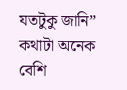যতটুকু জানি”
কথাটা অনেক বেশি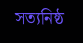সত্যনিষ্ঠ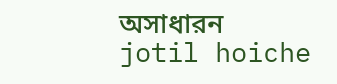অসাধারন
jotil hoiche